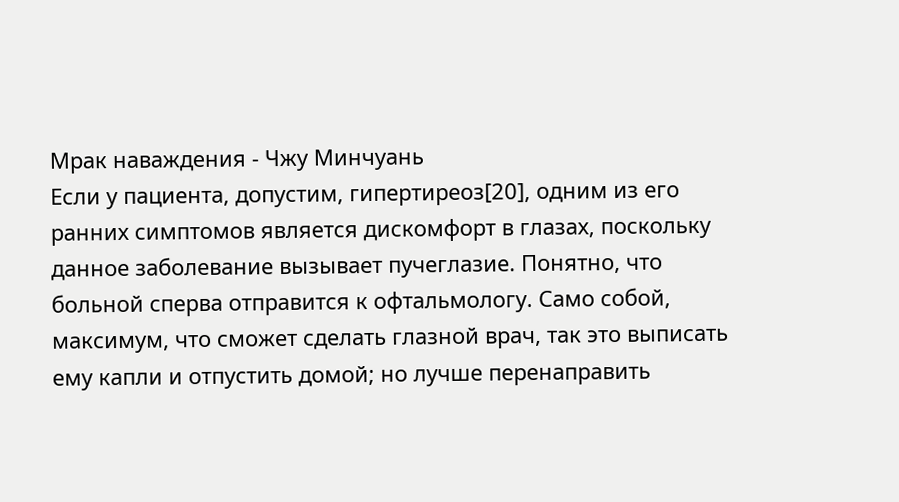Мрак наваждения - Чжу Минчуань
Если у пациента, допустим, гипертиреоз[20], одним из его ранних симптомов является дискомфорт в глазах, поскольку данное заболевание вызывает пучеглазие. Понятно, что больной сперва отправится к офтальмологу. Само собой, максимум, что сможет сделать глазной врач, так это выписать ему капли и отпустить домой; но лучше перенаправить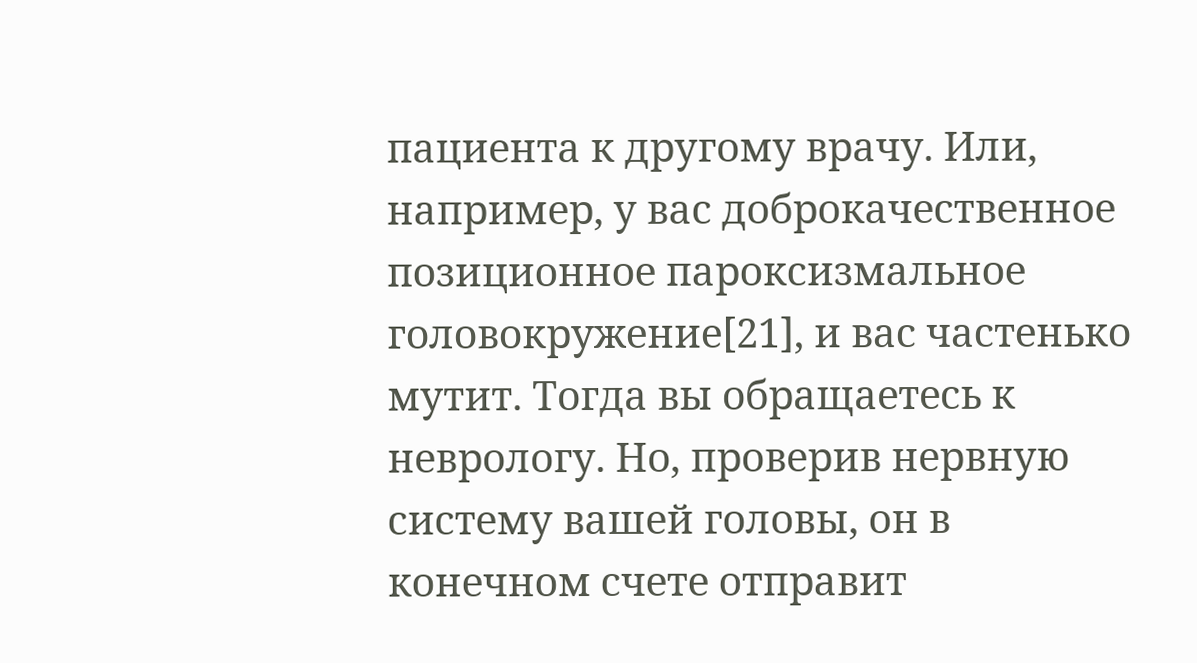пациента к другому врачу. Или, например, у вас доброкачественное позиционное пароксизмальное головокружение[21], и вас частенько мутит. Тогда вы обращаетесь к неврологу. Но, проверив нервную систему вашей головы, он в конечном счете отправит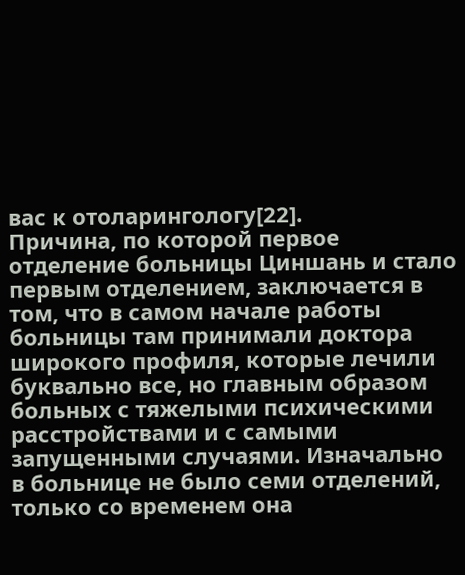вас к отоларингологу[22].
Причина, по которой первое отделение больницы Циншань и стало первым отделением, заключается в том, что в самом начале работы больницы там принимали доктора широкого профиля, которые лечили буквально все, но главным образом больных с тяжелыми психическими расстройствами и с самыми запущенными случаями. Изначально в больнице не было семи отделений, только со временем она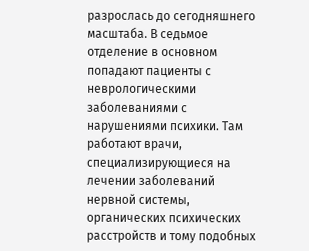разрослась до сегодняшнего масштаба. В седьмое отделение в основном попадают пациенты с неврологическими заболеваниями с нарушениями психики. Там работают врачи, специализирующиеся на лечении заболеваний нервной системы, органических психических расстройств и тому подобных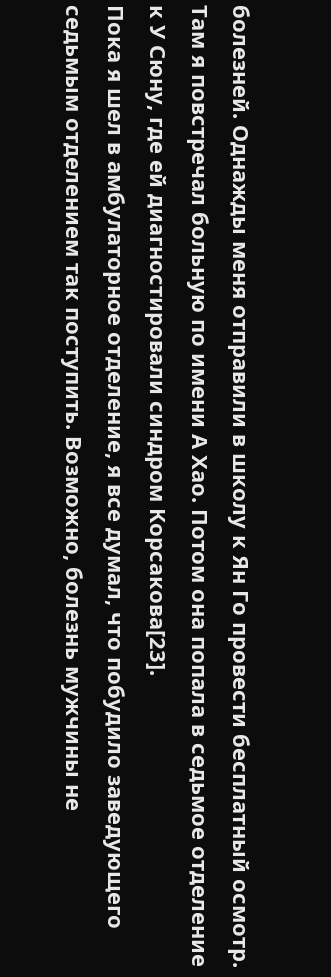болезней. Однажды меня отправили в школу к Ян Го провести бесплатный осмотр. Там я повстречал больную по имени А Хао. Потом она попала в седьмое отделение к У Сюну, где ей диагностировали синдром Корсакова[23].
Пока я шел в амбулаторное отделение, я все думал, что побудило заведующего седьмым отделением так поступить. Возможно, болезнь мужчины не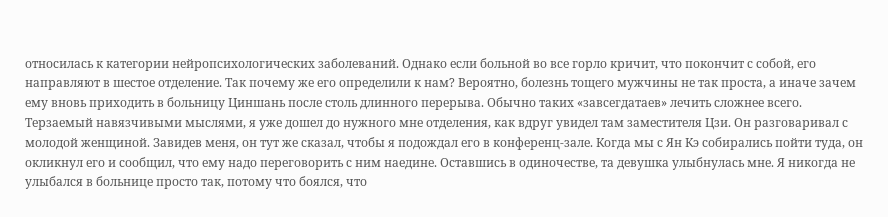относилась к категории нейропсихологических заболеваний. Однако если больной во все горло кричит, что покончит с собой, его направляют в шестое отделение. Так почему же его определили к нам? Вероятно, болезнь тощего мужчины не так проста, а иначе зачем ему вновь приходить в больницу Циншань после столь длинного перерыва. Обычно таких «завсегдатаев» лечить сложнее всего.
Терзаемый навязчивыми мыслями, я уже дошел до нужного мне отделения, как вдруг увидел там заместителя Цзи. Он разговаривал с молодой женщиной. Завидев меня, он тут же сказал, чтобы я подождал его в конференц-зале. Когда мы с Ян Кэ собирались пойти туда, он окликнул его и сообщил, что ему надо переговорить с ним наедине. Оставшись в одиночестве, та девушка улыбнулась мне. Я никогда не улыбался в больнице просто так, потому что боялся, что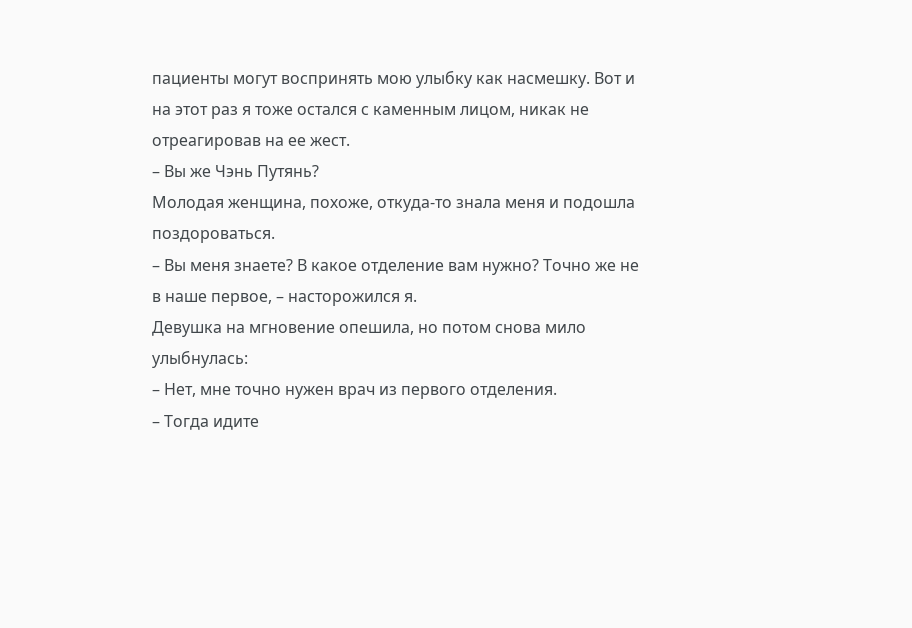пациенты могут воспринять мою улыбку как насмешку. Вот и на этот раз я тоже остался с каменным лицом, никак не отреагировав на ее жест.
– Вы же Чэнь Путянь?
Молодая женщина, похоже, откуда-то знала меня и подошла поздороваться.
– Вы меня знаете? В какое отделение вам нужно? Точно же не в наше первое, – насторожился я.
Девушка на мгновение опешила, но потом снова мило улыбнулась:
– Нет, мне точно нужен врач из первого отделения.
– Тогда идите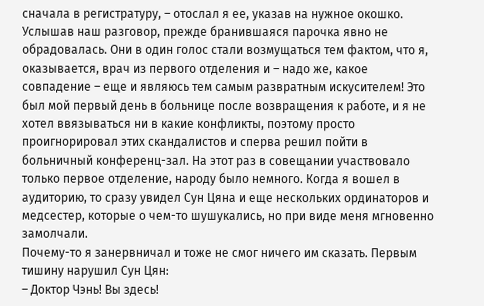сначала в регистратуру, – отослал я ее, указав на нужное окошко.
Услышав наш разговор, прежде бранившаяся парочка явно не обрадовалась. Они в один голос стали возмущаться тем фактом, что я, оказывается, врач из первого отделения и – надо же, какое совпадение – еще и являюсь тем самым развратным искусителем! Это был мой первый день в больнице после возвращения к работе, и я не хотел ввязываться ни в какие конфликты, поэтому просто проигнорировал этих скандалистов и сперва решил пойти в больничный конференц-зал. На этот раз в совещании участвовало только первое отделение, народу было немного. Когда я вошел в аудиторию, то сразу увидел Сун Цяна и еще нескольких ординаторов и медсестер, которые о чем-то шушукались, но при виде меня мгновенно замолчали.
Почему-то я занервничал и тоже не смог ничего им сказать. Первым тишину нарушил Сун Цян:
– Доктор Чэнь! Вы здесь!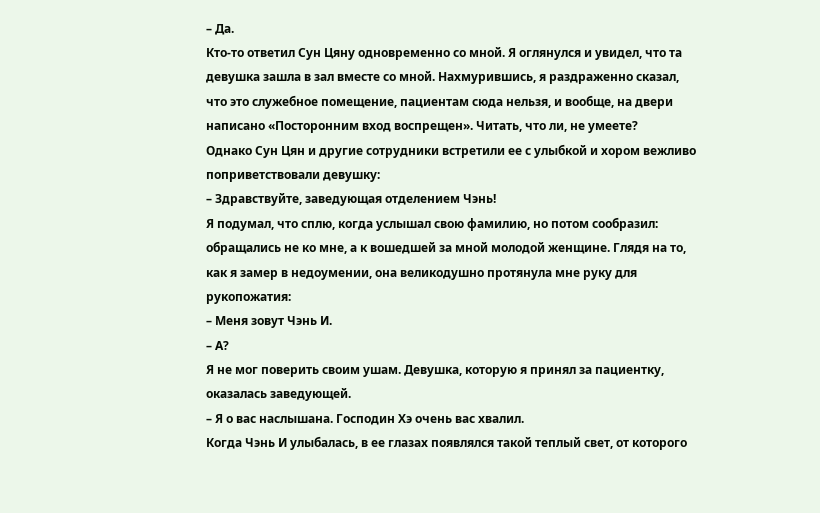– Да.
Кто-то ответил Сун Цяну одновременно со мной. Я оглянулся и увидел, что та девушка зашла в зал вместе со мной. Нахмурившись, я раздраженно сказал, что это служебное помещение, пациентам сюда нельзя, и вообще, на двери написано «Посторонним вход воспрещен». Читать, что ли, не умеете?
Однако Сун Цян и другие сотрудники встретили ее с улыбкой и хором вежливо поприветствовали девушку:
– Здравствуйте, заведующая отделением Чэнь!
Я подумал, что сплю, когда услышал свою фамилию, но потом сообразил: обращались не ко мне, а к вошедшей за мной молодой женщине. Глядя на то, как я замер в недоумении, она великодушно протянула мне руку для рукопожатия:
– Меня зовут Чэнь И.
– А?
Я не мог поверить своим ушам. Девушка, которую я принял за пациентку, оказалась заведующей.
– Я о вас наслышана. Господин Хэ очень вас хвалил.
Когда Чэнь И улыбалась, в ее глазах появлялся такой теплый свет, от которого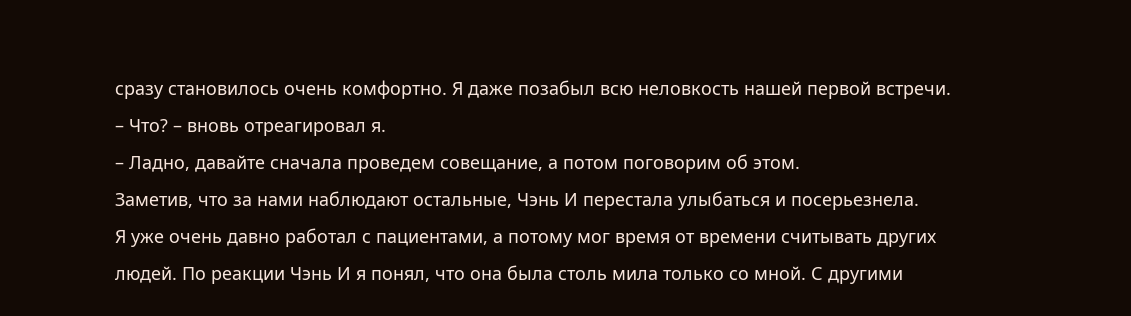сразу становилось очень комфортно. Я даже позабыл всю неловкость нашей первой встречи.
– Что? – вновь отреагировал я.
– Ладно, давайте сначала проведем совещание, а потом поговорим об этом.
Заметив, что за нами наблюдают остальные, Чэнь И перестала улыбаться и посерьезнела.
Я уже очень давно работал с пациентами, а потому мог время от времени считывать других людей. По реакции Чэнь И я понял, что она была столь мила только со мной. С другими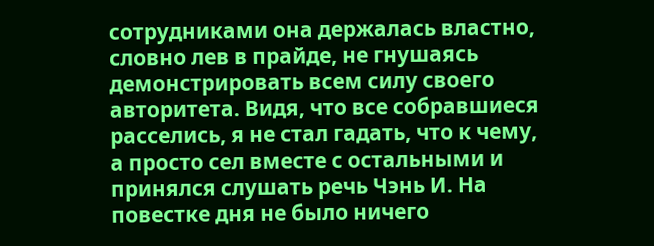сотрудниками она держалась властно, словно лев в прайде, не гнушаясь демонстрировать всем силу своего авторитета. Видя, что все собравшиеся расселись, я не стал гадать, что к чему, а просто сел вместе с остальными и принялся слушать речь Чэнь И. На повестке дня не было ничего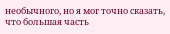необычного, но я мог точно сказать, что большая часть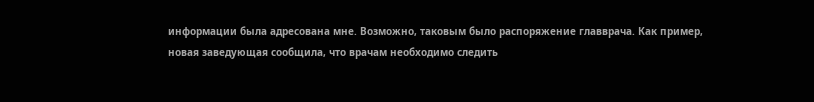информации была адресована мне. Возможно, таковым было распоряжение главврача. Как пример, новая заведующая сообщила, что врачам необходимо следить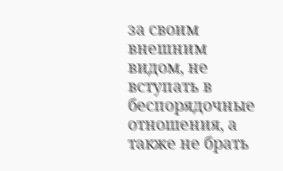за своим внешним видом, не вступать в беспорядочные отношения, а также не брать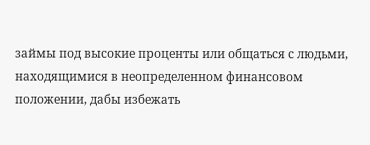займы под высокие проценты или общаться с людьми, находящимися в неопределенном финансовом положении, дабы избежать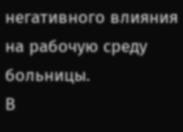негативного влияния на рабочую среду больницы.
В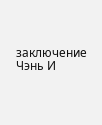заключение Чэнь И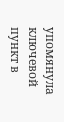упомянула ключевой пункт в